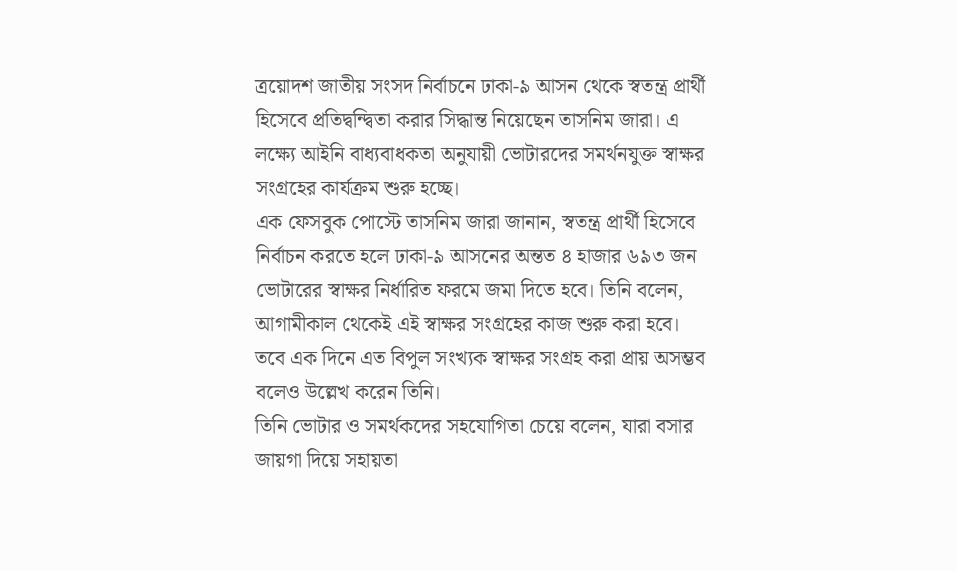ত্রয়োদশ জাতীয় সংসদ নির্বাচনে ঢাকা-৯ আসন থেকে স্বতন্ত্র প্রার্থী হিসেবে প্রতিদ্বন্দ্বিতা করার সিদ্ধান্ত নিয়েছেন তাসনিম জারা। এ লক্ষ্যে আইনি বাধ্যবাধকতা অনুযায়ী ভোটারদের সমর্থনযুক্ত স্বাক্ষর সংগ্রহের কার্যক্রম শুরু হচ্ছে।
এক ফেসবুক পোস্টে তাসনিম জারা জানান, স্বতন্ত্র প্রার্থী হিসেবে নির্বাচন করতে হলে ঢাকা-৯ আসনের অন্তত ৪ হাজার ৬৯৩ জন ভোটারের স্বাক্ষর নির্ধারিত ফরমে জমা দিতে হবে। তিনি বলেন, আগামীকাল থেকেই এই স্বাক্ষর সংগ্রহের কাজ শুরু করা হবে। তবে এক দিনে এত বিপুল সংখ্যক স্বাক্ষর সংগ্রহ করা প্রায় অসম্ভব বলেও উল্লেখ করেন তিনি।
তিনি ভোটার ও সমর্থকদের সহযোগিতা চেয়ে বলেন, যারা বসার জায়গা দিয়ে সহায়তা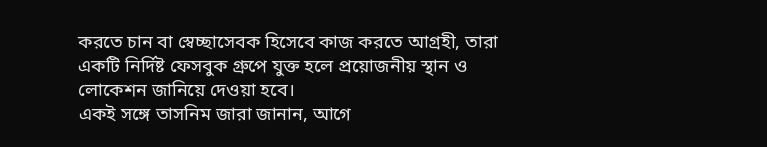করতে চান বা স্বেচ্ছাসেবক হিসেবে কাজ করতে আগ্রহী, তারা একটি নির্দিষ্ট ফেসবুক গ্রুপে যুক্ত হলে প্রয়োজনীয় স্থান ও লোকেশন জানিয়ে দেওয়া হবে।
একই সঙ্গে তাসনিম জারা জানান, আগে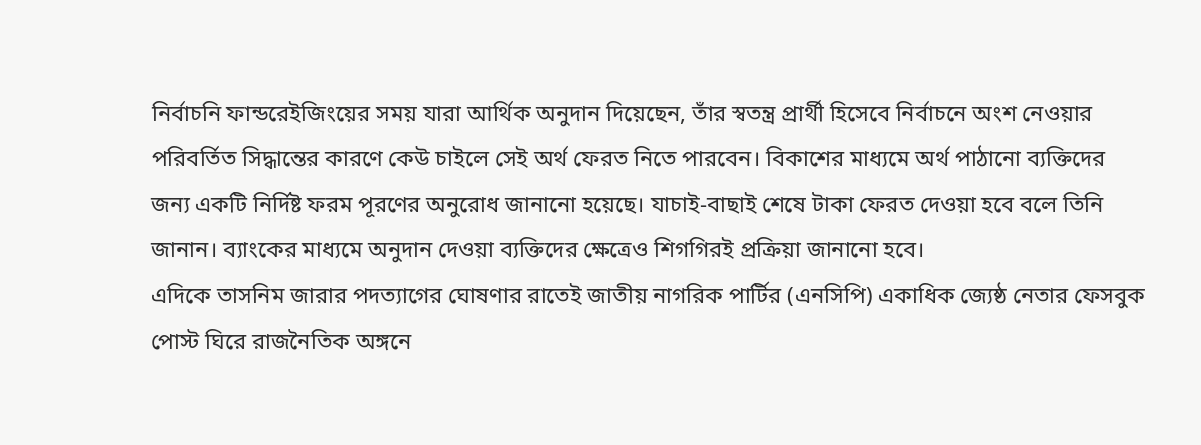নির্বাচনি ফান্ডরেইজিংয়ের সময় যারা আর্থিক অনুদান দিয়েছেন, তাঁর স্বতন্ত্র প্রার্থী হিসেবে নির্বাচনে অংশ নেওয়ার পরিবর্তিত সিদ্ধান্তের কারণে কেউ চাইলে সেই অর্থ ফেরত নিতে পারবেন। বিকাশের মাধ্যমে অর্থ পাঠানো ব্যক্তিদের জন্য একটি নির্দিষ্ট ফরম পূরণের অনুরোধ জানানো হয়েছে। যাচাই-বাছাই শেষে টাকা ফেরত দেওয়া হবে বলে তিনি জানান। ব্যাংকের মাধ্যমে অনুদান দেওয়া ব্যক্তিদের ক্ষেত্রেও শিগগিরই প্রক্রিয়া জানানো হবে।
এদিকে তাসনিম জারার পদত্যাগের ঘোষণার রাতেই জাতীয় নাগরিক পার্টির (এনসিপি) একাধিক জ্যেষ্ঠ নেতার ফেসবুক পোস্ট ঘিরে রাজনৈতিক অঙ্গনে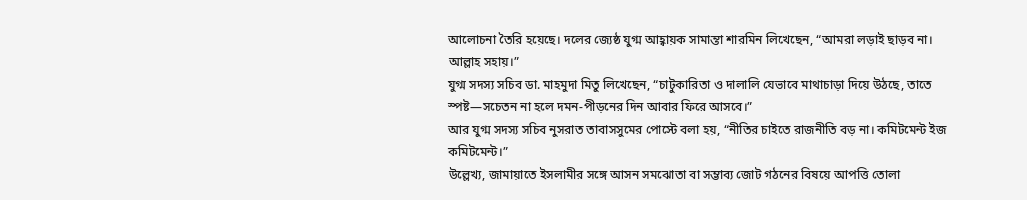আলোচনা তৈরি হয়েছে। দলের জ্যেষ্ঠ যুগ্ম আহ্বায়ক সামান্তা শারমিন লিখেছেন, “আমরা লড়াই ছাড়ব না। আল্লাহ সহায়।”
যুগ্ম সদস্য সচিব ডা. মাহমুদা মিতু লিখেছেন, “চাটুকারিতা ও দালালি যেভাবে মাথাচাড়া দিয়ে উঠছে, তাতে স্পষ্ট—সচেতন না হলে দমন-পীড়নের দিন আবার ফিরে আসবে।”
আর যুগ্ম সদস্য সচিব নুসরাত তাবাসসুমের পোস্টে বলা হয়, “নীতির চাইতে রাজনীতি বড় না। কমিটমেন্ট ইজ কমিটমেন্ট।”
উল্লেখ্য, জামায়াতে ইসলামীর সঙ্গে আসন সমঝোতা বা সম্ভাব্য জোট গঠনের বিষয়ে আপত্তি তোলা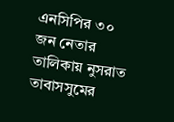এনসিপির ৩০ জন নেতার তালিকায় নুসরাত তাবাসসুমের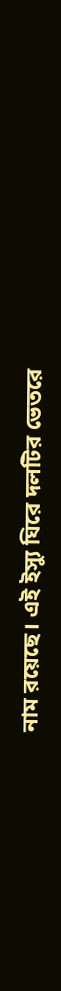নাম রয়েছে। এই ইস্যু ঘিরে দলটির ভেতরে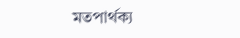মতপার্থক্য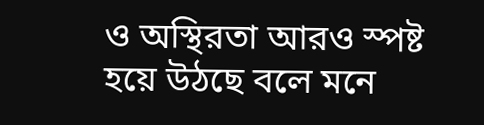ও অস্থিরতা আরও স্পষ্ট হয়ে উঠছে বলে মনে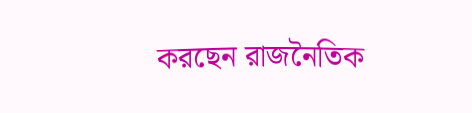করছেন রাজনৈতিক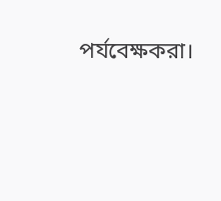পর্যবেক্ষকরা।